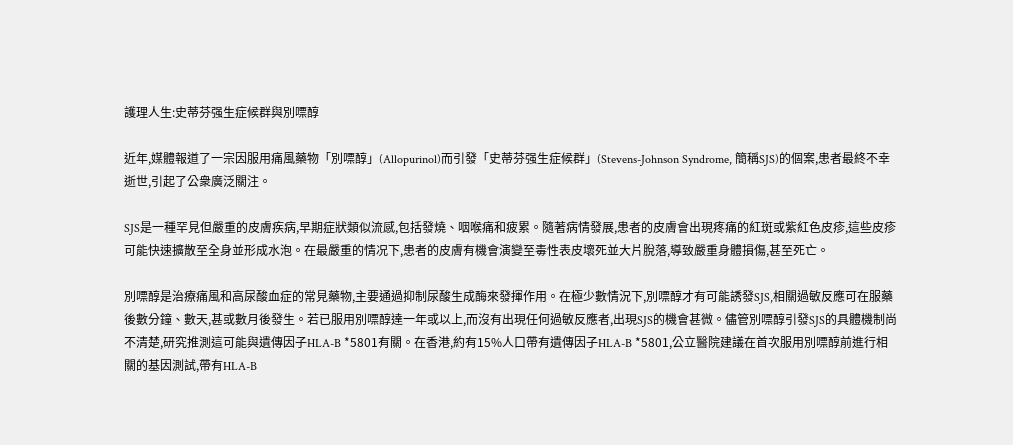護理人生:史蒂芬强生症候群與別嘌醇

近年,媒體報道了一宗因服用痛風藥物「別嘌醇」(Allopurinol)而引發「史蒂芬强生症候群」(Stevens-Johnson Syndrome, 簡稱SJS)的個案,患者最終不幸逝世,引起了公衆廣泛關注。

SJS是一種罕見但嚴重的皮膚疾病,早期症狀類似流感,包括發燒、咽喉痛和疲累。隨著病情發展,患者的皮膚會出現疼痛的紅斑或紫紅色皮疹,這些皮疹可能快速擴散至全身並形成水泡。在最嚴重的情况下,患者的皮膚有機會演變至毒性表皮壞死並大片脫落,導致嚴重身體損傷,甚至死亡。

別嘌醇是治療痛風和高尿酸血症的常見藥物,主要通過抑制尿酸生成酶來發揮作用。在極少數情況下,別嘌醇才有可能誘發SJS,相關過敏反應可在服藥後數分鐘、數天,甚或數月後發生。若已服用別嘌醇達一年或以上,而沒有出現任何過敏反應者,出現SJS的機會甚微。儘管別嘌醇引發SJS的具體機制尚不清楚,研究推測這可能與遺傳因子HLA-B *5801有關。在香港,約有15%人口帶有遺傳因子HLA-B *5801,公立醫院建議在首次服用別嘌醇前進行相關的基因測試,帶有HLA-B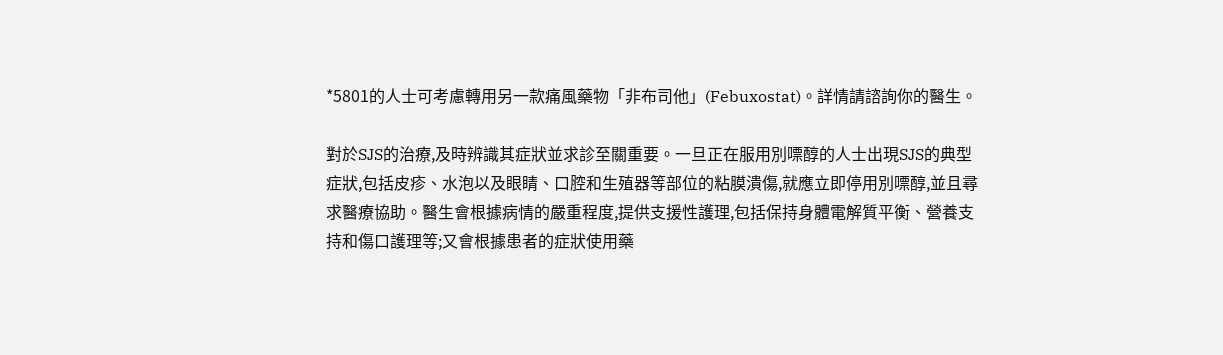*5801的人士可考慮轉用另一款痛風藥物「非布司他」(Febuxostat)。詳情請諮詢你的醫生。

對於SJS的治療,及時辨識其症狀並求診至關重要。一旦正在服用別嘌醇的人士出現SJS的典型症狀,包括皮疹、水泡以及眼睛、口腔和生殖器等部位的粘膜潰傷,就應立即停用別嘌醇,並且尋求醫療協助。醫生會根據病情的嚴重程度,提供支援性護理,包括保持身體電解質平衡、營養支持和傷口護理等;又會根據患者的症狀使用藥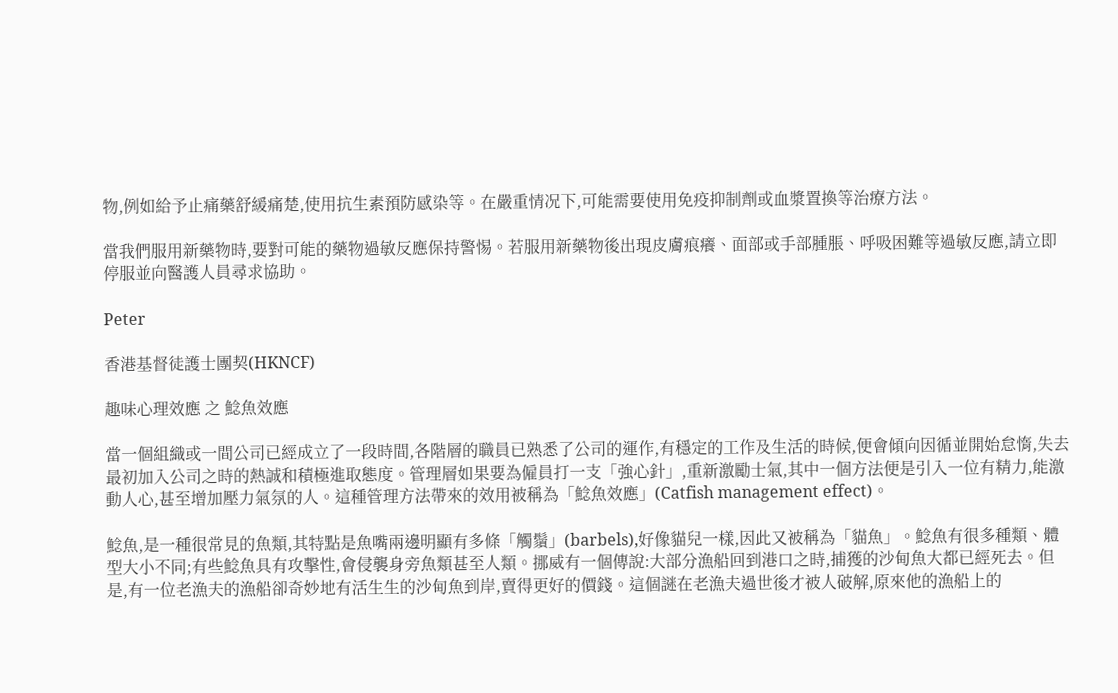物,例如給予止痛藥舒緩痛楚,使用抗生素預防感染等。在嚴重情况下,可能需要使用免疫抑制劑或血漿置換等治療方法。

當我們服用新藥物時,要對可能的藥物過敏反應保持警惕。若服用新藥物後出現皮膚痕癢、面部或手部腫脹、呼吸困難等過敏反應,請立即停服並向醫護人員尋求協助。

Peter

香港基督徒護士團契(HKNCF)

趣味心理效應 之 鯰魚效應

當一個組織或一間公司已經成立了一段時間,各階層的職員已熟悉了公司的運作,有穩定的工作及生活的時候,便會傾向因循並開始怠惰,失去最初加入公司之時的熱誠和積極進取態度。管理層如果要為僱員打一支「強心針」,重新激勵士氣,其中一個方法便是引入一位有精力,能激動人心,甚至增加壓力氣氛的人。這種管理方法帶來的效用被稱為「鯰魚效應」(Catfish management effect)。

鯰魚,是一種很常見的魚類,其特點是魚嘴兩邊明顯有多條「觸鬚」(barbels),好像貓兒一樣,因此又被稱為「貓魚」。鯰魚有很多種類、體型大小不同;有些鯰魚具有攻擊性,會侵襲身旁魚類甚至人類。挪威有一個傳說:大部分漁船回到港口之時,捕獲的沙甸魚大都已經死去。但是,有一位老漁夫的漁船卻奇妙地有活生生的沙甸魚到岸,賣得更好的價錢。這個謎在老漁夫過世後才被人破解,原來他的漁船上的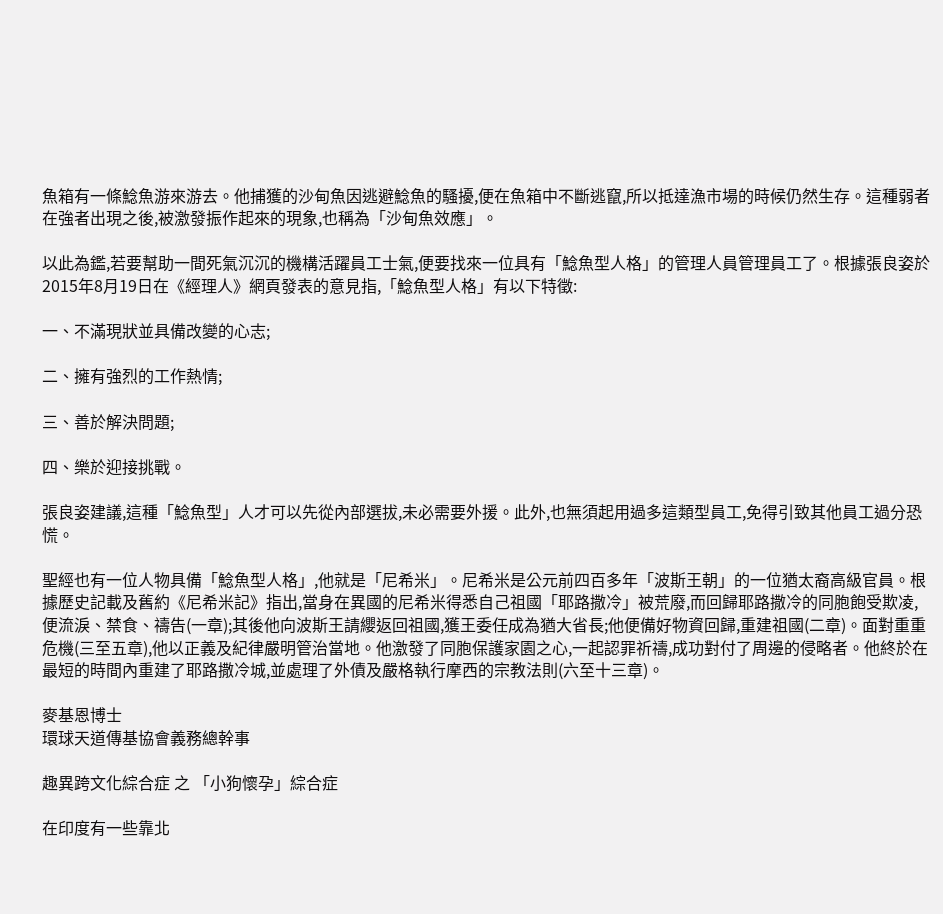魚箱有一條鯰魚游來游去。他捕獲的沙甸魚因逃避鯰魚的騷擾,便在魚箱中不斷逃竄,所以抵達漁市場的時候仍然生存。這種弱者在強者出現之後,被激發振作起來的現象,也稱為「沙甸魚效應」。

以此為鑑,若要幫助一間死氣沉沉的機構活躍員工士氣,便要找來一位具有「鯰魚型人格」的管理人員管理員工了。根據張良姿於2015年8月19日在《經理人》網頁發表的意見指,「鯰魚型人格」有以下特徵:

一、不滿現狀並具備改變的心志;

二、擁有強烈的工作熱情;

三、善於解決問題;

四、樂於迎接挑戰。

張良姿建議,這種「鯰魚型」人才可以先從內部選拔,未必需要外援。此外,也無須起用過多這類型員工,免得引致其他員工過分恐慌。

聖經也有一位人物具備「鯰魚型人格」,他就是「尼希米」。尼希米是公元前四百多年「波斯王朝」的一位猶太裔高級官員。根據歷史記載及舊約《尼希米記》指出,當身在異國的尼希米得悉自己祖國「耶路撒冷」被荒廢,而回歸耶路撒冷的同胞飽受欺凌,便流淚、禁食、禱告(一章);其後他向波斯王請纓返回祖國,獲王委任成為猶大省長;他便備好物資回歸,重建祖國(二章)。面對重重危機(三至五章),他以正義及紀律嚴明管治當地。他激發了同胞保護家園之心,一起認罪祈禱,成功對付了周邊的侵略者。他終於在最短的時間內重建了耶路撒冷城,並處理了外債及嚴格執行摩西的宗教法則(六至十三章)。

麥基恩博士
環球天道傳基協會義務總幹事

趣異跨文化綜合症 之 「小狗懷孕」綜合症

在印度有一些靠北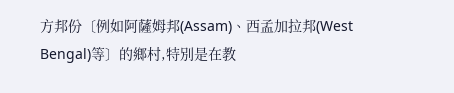方邦份〔例如阿薩姆邦(Assam)、西孟加拉邦(West Bengal)等〕的鄉村,特別是在教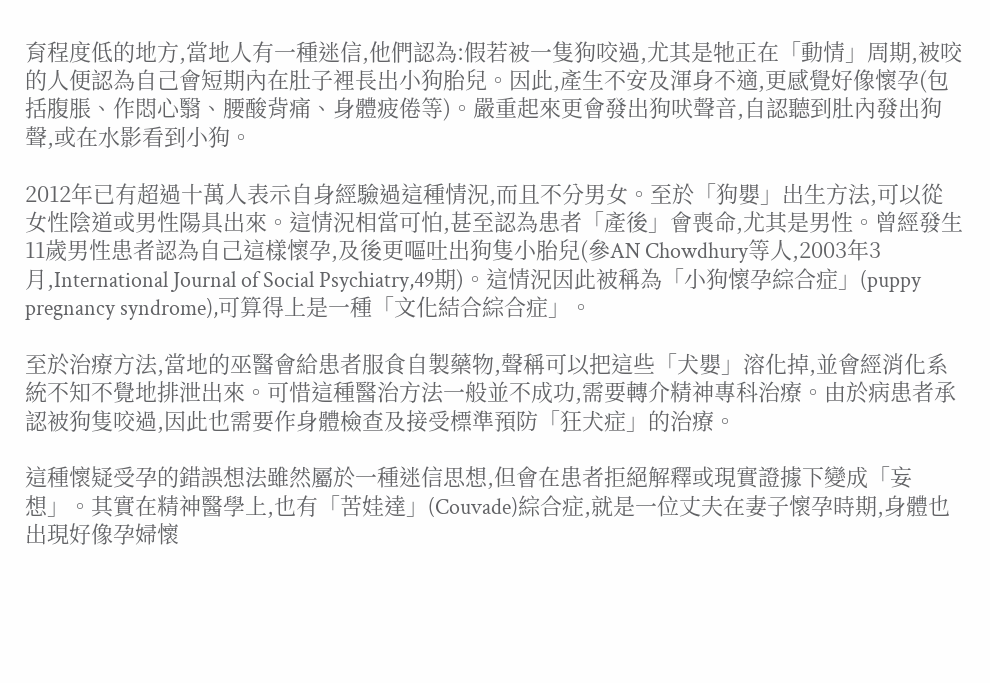育程度低的地方,當地人有一種迷信,他們認為:假若被一隻狗咬過,尤其是牠正在「動情」周期,被咬的人便認為自己會短期內在肚子裡長出小狗胎兒。因此,產生不安及渾身不適,更感覺好像懷孕(包括腹脹、作悶心翳、腰酸背痛、身體疲倦等)。嚴重起來更會發出狗吠聲音,自認聽到肚內發出狗聲,或在水影看到小狗。

2012年已有超過十萬人表示自身經驗過這種情況,而且不分男女。至於「狗嬰」出生方法,可以從女性陰道或男性陽具出來。這情況相當可怕,甚至認為患者「產後」會喪命,尤其是男性。曾經發生11歲男性患者認為自己這樣懷孕,及後更嘔吐出狗隻小胎兒(參AN Chowdhury等人,2003年3月,International Journal of Social Psychiatry,49期)。這情況因此被稱為「小狗懷孕綜合症」(puppy pregnancy syndrome),可算得上是一種「文化結合綜合症」。

至於治療方法,當地的巫醫會給患者服食自製藥物,聲稱可以把這些「犬嬰」溶化掉,並會經消化系統不知不覺地排泄出來。可惜這種醫治方法一般並不成功,需要轉介精神專科治療。由於病患者承認被狗隻咬過,因此也需要作身體檢查及接受標準預防「狂犬症」的治療。

這種懷疑受孕的錯誤想法雖然屬於一種迷信思想,但會在患者拒絕解釋或現實證據下變成「妄想」。其實在精神醫學上,也有「苦娃達」(Couvade)綜合症,就是一位丈夫在妻子懷孕時期,身體也出現好像孕婦懷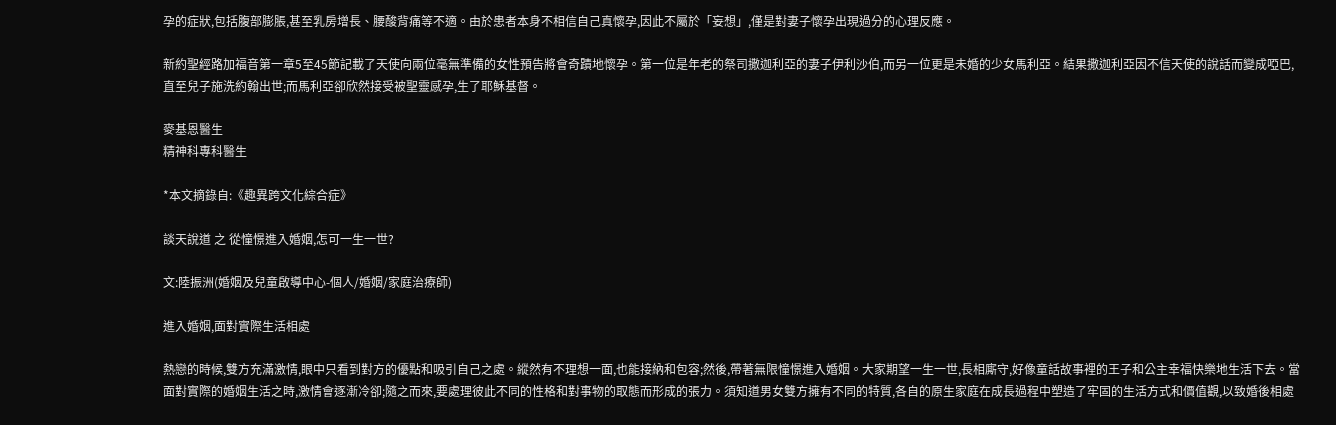孕的症狀,包括腹部膨脹,甚至乳房增長、腰酸背痛等不適。由於患者本身不相信自己真懷孕,因此不屬於「妄想」,僅是對妻子懷孕出現過分的心理反應。

新約聖經路加福音第一章5至45節記載了天使向兩位毫無準備的女性預告將會奇蹟地懷孕。第一位是年老的祭司撒迦利亞的妻子伊利沙伯,而另一位更是未婚的少女馬利亞。結果撒迦利亞因不信天使的說話而變成啞巴,直至兒子施洗約翰出世;而馬利亞卻欣然接受被聖靈感孕,生了耶穌基督。

麥基恩醫生
精神科專科醫生

*本文摘錄自:《趣異跨文化綜合症》

談天說道 之 從憧憬進入婚姻,怎可一生一世?

文:陸振洲(婚姻及兒童啟導中心-個人/婚姻/家庭治療師)

進入婚姻,面對實際生活相處

熱戀的時候,雙方充滿激情,眼中只看到對方的優點和吸引自己之處。縱然有不理想一面,也能接納和包容;然後,帶著無限憧憬進入婚姻。大家期望一生一世,長相廝守,好像童話故事裡的王子和公主幸福快樂地生活下去。當面對實際的婚姻生活之時,激情會逐漸冷卻;隨之而來,要處理彼此不同的性格和對事物的取態而形成的張力。須知道男女雙方擁有不同的特質,各自的原生家庭在成長過程中塑造了牢固的生活方式和價值觀,以致婚後相處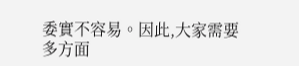委實不容易。因此,大家需要多方面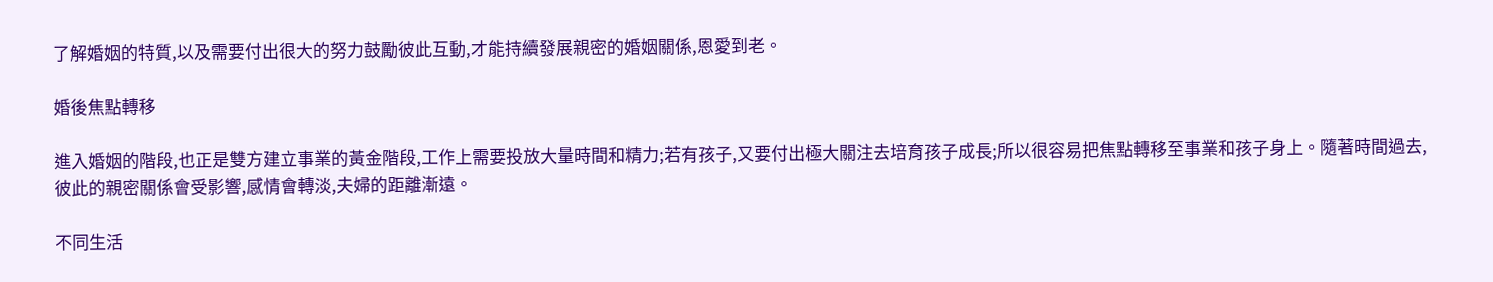了解婚姻的特質,以及需要付出很大的努力鼓勵彼此互動,才能持續發展親密的婚姻關係,恩愛到老。

婚後焦點轉移

進入婚姻的階段,也正是雙方建立事業的黃金階段,工作上需要投放大量時間和精力;若有孩子,又要付出極大關注去培育孩子成長;所以很容易把焦點轉移至事業和孩子身上。隨著時間過去,彼此的親密關係會受影響,感情會轉淡,夫婦的距離漸遠。

不同生活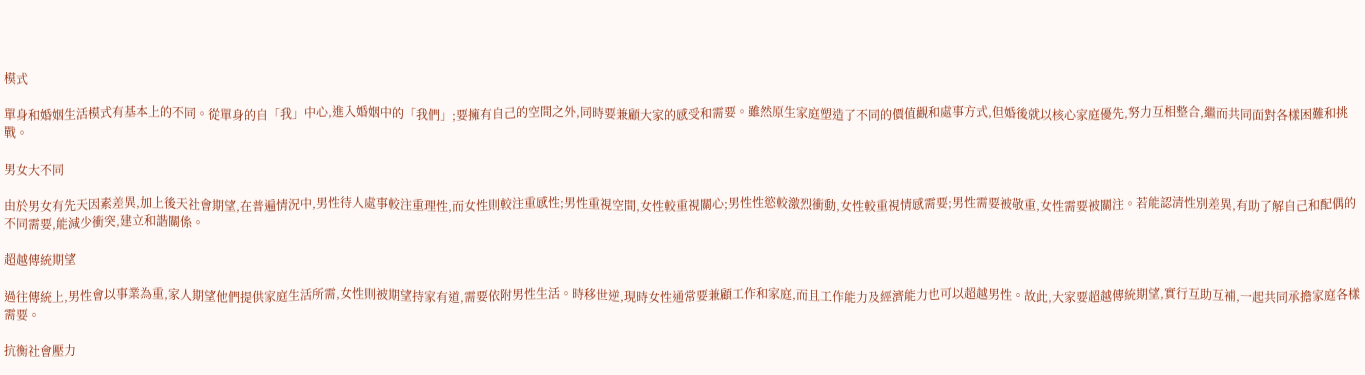模式

單身和婚姻生活模式有基本上的不同。從單身的自「我」中心,進入婚姻中的「我們」;要擁有自己的空間之外,同時要兼顧大家的感受和需要。雖然原生家庭塑造了不同的價值觀和處事方式,但婚後就以核心家庭優先,努力互相整合,繼而共同面對各樣困難和挑戰。

男女大不同

由於男女有先天因素差異,加上後天社會期望,在普遍情況中,男性待人處事較注重理性,而女性則較注重感性;男性重視空間,女性較重視關心;男性性慾較激烈衝動,女性較重視情感需要;男性需要被敬重,女性需要被關注。若能認清性別差異,有助了解自己和配偶的不同需要,能減少衝突,建立和諧關係。

超越傳統期望

過往傳統上,男性會以事業為重,家人期望他們提供家庭生活所需,女性則被期望持家有道,需要依附男性生活。時移世逆,現時女性通常要兼顧工作和家庭,而且工作能力及經濟能力也可以超越男性。故此,大家要超越傳統期望,實行互助互補,一起共同承擔家庭各樣需要。

抗衡社會壓力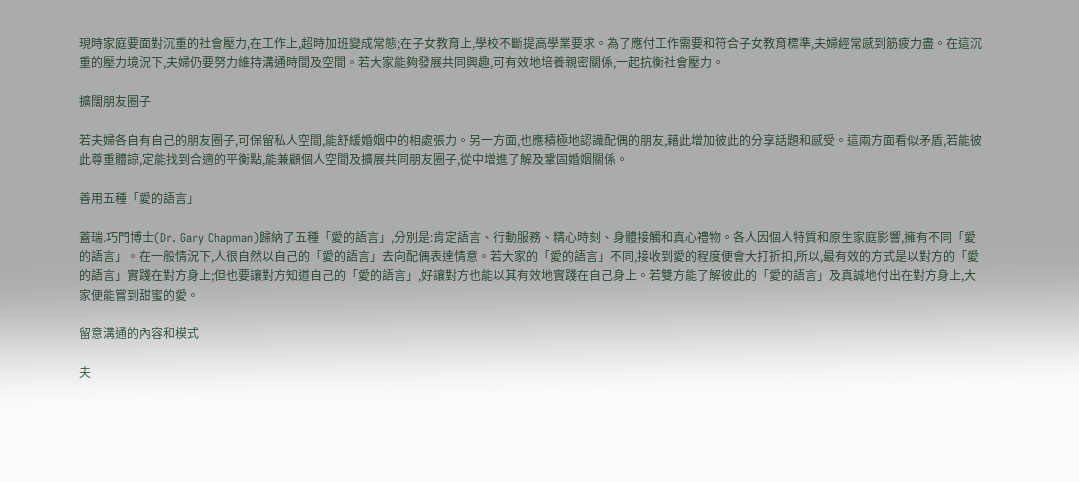現時家庭要面對沉重的社會壓力,在工作上,超時加班變成常態;在子女教育上,學校不斷提高學業要求。為了應付工作需要和符合子女教育標準,夫婦經常感到筋疲力盡。在這沉重的壓力境況下,夫婦仍要努力維持溝通時間及空間。若大家能夠發展共同興趣,可有效地培養親密關係,一起抗衡社會壓力。

擴闊朋友圈子

若夫婦各自有自己的朋友圈子,可保留私人空間,能舒緩婚姻中的相處張力。另一方面,也應積極地認識配偶的朋友,藉此增加彼此的分享話題和感受。這兩方面看似矛盾,若能彼此尊重體諒,定能找到合適的平衡點,能兼顧個人空間及擴展共同朋友圈子,從中增進了解及鞏固婚姻關係。

善用五種「愛的語言」

蓋瑞.巧門博士(Dr. Gary Chapman)歸納了五種「愛的語言」,分別是:肯定語言、行動服務、精心時刻、身體接觸和真心禮物。各人因個人特質和原生家庭影響,擁有不同「愛的語言」。在一般情況下,人很自然以自己的「愛的語言」去向配偶表達情意。若大家的「愛的語言」不同,接收到愛的程度便會大打折扣,所以,最有效的方式是以對方的「愛的語言」實踐在對方身上;但也要讓對方知道自己的「愛的語言」,好讓對方也能以其有效地實踐在自己身上。若雙方能了解彼此的「愛的語言」及真誠地付出在對方身上,大家便能嘗到甜蜜的愛。

留意溝通的內容和模式

夫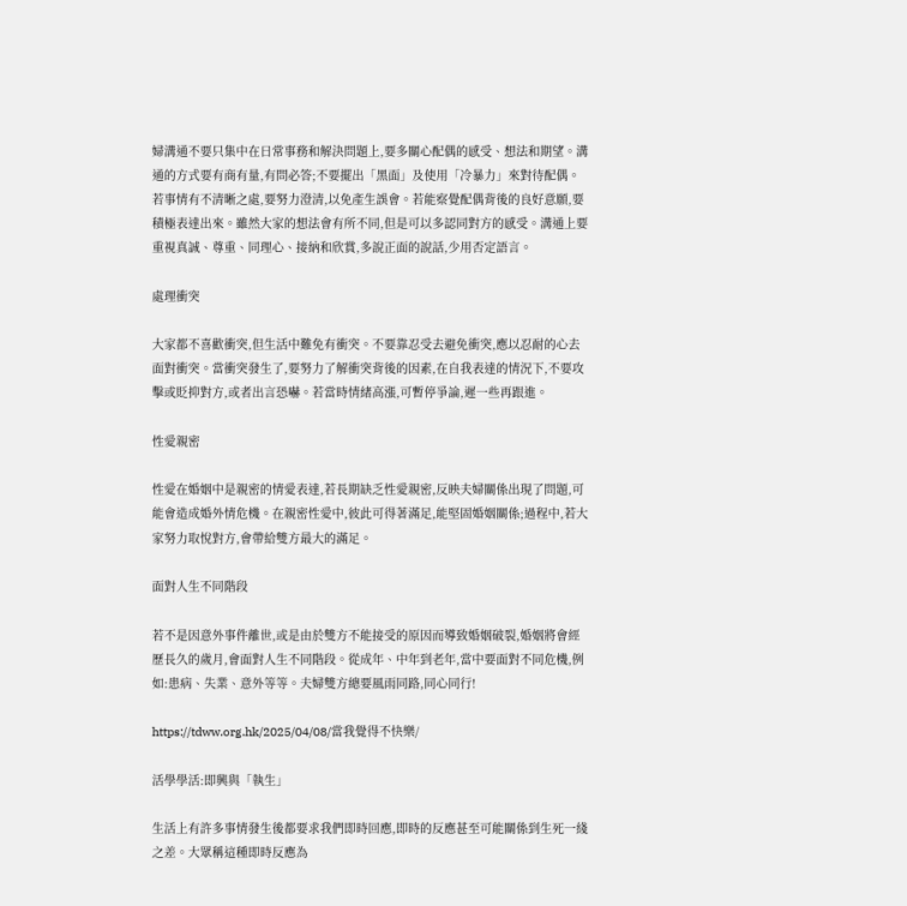婦溝通不要只集中在日常事務和解決問題上,要多關心配偶的感受、想法和期望。溝通的方式要有商有量,有問必答;不要擺出「黑面」及使用「冷暴力」來對待配偶。若事情有不清晰之處,要努力澄清,以免產生誤會。若能察覺配偶背後的良好意願,要積極表達出來。雖然大家的想法會有所不同,但是可以多認同對方的感受。溝通上要重視真誠、尊重、同理心、接納和欣賞,多說正面的說話,少用否定語言。

處理衝突

大家都不喜歡衝突,但生活中難免有衝突。不要靠忍受去避免衝突,應以忍耐的心去面對衝突。當衝突發生了,要努力了解衝突背後的因素,在自我表達的情況下,不要攻擊或貶抑對方,或者出言恐嚇。若當時情緒高漲,可暫停爭論,遲一些再跟進。

性愛親密

性愛在婚姻中是親密的情愛表達,若長期缺乏性愛親密,反映夫婦關係出現了問題,可能會造成婚外情危機。在親密性愛中,彼此可得著滿足,能堅固婚姻關係;過程中,若大家努力取悅對方,會帶給雙方最大的滿足。

面對人生不同階段

若不是因意外事件離世,或是由於雙方不能接受的原因而導致婚姻破裂,婚姻將會經歷長久的歲月,會面對人生不同階段。從成年、中年到老年,當中要面對不同危機,例如:患病、失業、意外等等。夫婦雙方總要風雨同路,同心同行!

https://tdww.org.hk/2025/04/08/當我覺得不快樂/

活學學活:即興與「執生」

生活上有許多事情發生後都要求我們即時回應,即時的反應甚至可能關係到生死一綫之差。大眾稱這種即時反應為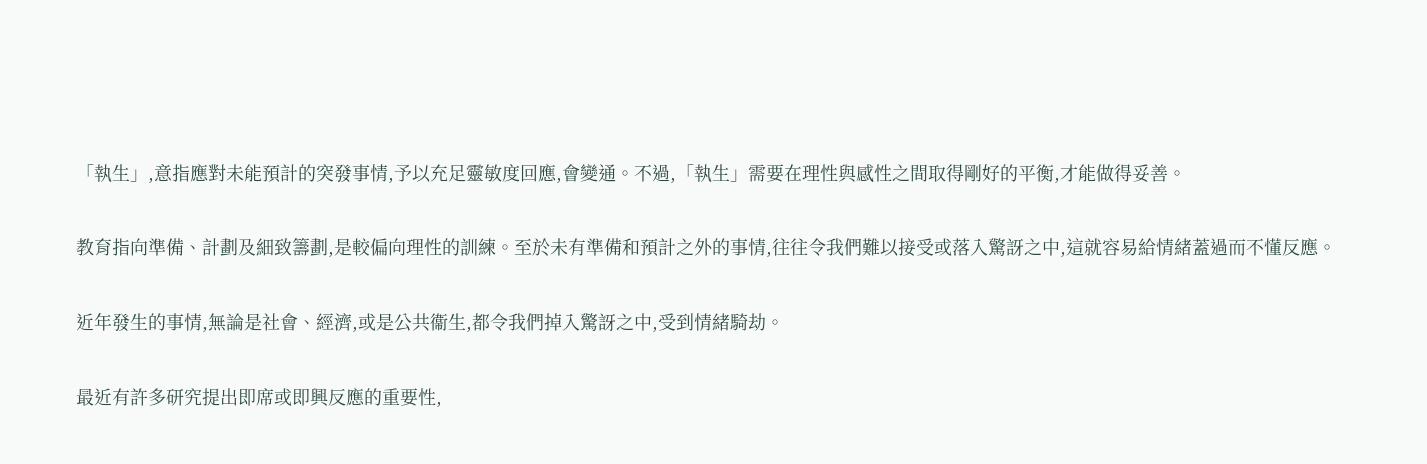「執生」,意指應對未能預計的突發事情,予以充足靈敏度回應,會變通。不過,「執生」需要在理性與感性之間取得剛好的平衡,才能做得妥善。

教育指向準備、計劃及細致籌劃,是較偏向理性的訓練。至於未有準備和預計之外的事情,往往令我們難以接受或落入驚訝之中,這就容易給情緒蓋過而不懂反應。

近年發生的事情,無論是社會、經濟,或是公共衞生,都令我們掉入驚訝之中,受到情緒騎劫。

最近有許多研究提出即席或即興反應的重要性,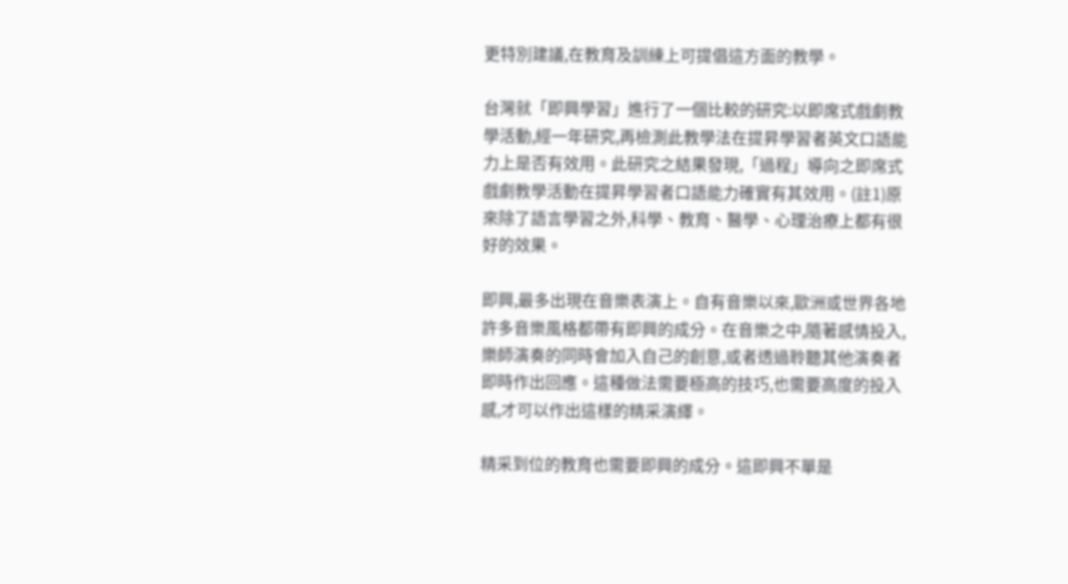更特別建議,在教育及訓練上可提倡這方面的教學。

台灣就「即興學習」進行了一個比較的研究:以即席式戲劇教學活動,經一年研究,再檢測此教學法在提昇學習者英文口語能力上是否有效用。此研究之結果發現,「過程」導向之即席式戲劇教學活動在提昇學習者口語能力確實有其效用。(註1)原來除了語言學習之外,科學、教育、醫學、心理治療上都有很好的效果。

即興,最多出現在音樂表演上。自有音樂以來,歐洲或世界各地許多音樂風格都帶有即興的成分。在音樂之中,隨著感情投入,樂師演奏的同時會加入自己的創意,或者透過聆聽其他演奏者即時作出回應。這種做法需要極高的技巧,也需要高度的投入感,才可以作出這樣的精采演繹。

精采到位的教育也需要即興的成分。這即興不單是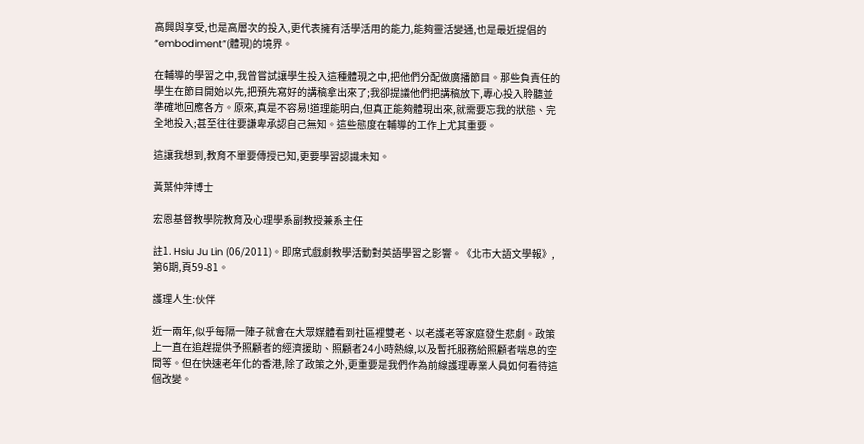高興與享受,也是高層次的投入,更代表擁有活學活用的能力,能夠靈活變通,也是最近提倡的“embodiment”(體現)的境界。

在輔導的學習之中,我曾嘗試讓學生投入這種體現之中,把他們分配做廣播節目。那些負責任的學生在節目開始以先,把預先寫好的講稿拿出來了;我卻提議他們把講稿放下,專心投入聆聽並準確地回應各方。原來,真是不容易!道理能明白,但真正能夠體現出來,就需要忘我的狀態、完全地投入;甚至往往要謙卑承認自己無知。這些態度在輔導的工作上尤其重要。

這讓我想到,教育不單要傳授已知,更要學習認識未知。

黃葉仲萍博士

宏恩基督教學院教育及心理學系副教授兼系主任

註1. Hsiu Ju Lin (06/2011)。即席式戲劇教學活動對英語學習之影響。《北市大語文學報》,第6期,頁59-81。

護理人生:伙伴

近一兩年,似乎每隔一陣子就會在大眾媒體看到社區裡雙老、以老護老等家庭發生悲劇。政策上一直在追趕提供予照顧者的經濟援助、照顧者24小時熱線,以及暫托服務給照顧者喘息的空間等。但在快速老年化的香港,除了政策之外,更重要是我們作為前線護理專業人員如何看待這個改變。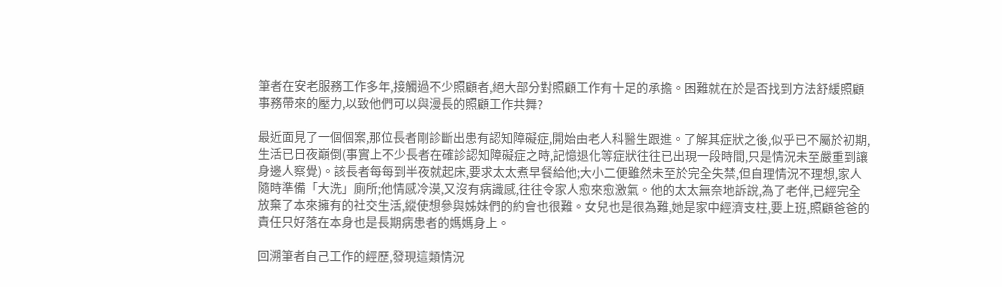筆者在安老服務工作多年,接觸過不少照顧者,絕大部分對照顧工作有十足的承擔。困難就在於是否找到方法舒緩照顧事務帶來的壓力,以致他們可以與漫長的照顧工作共舞?

最近面見了一個個案,那位長者剛診斷出患有認知障礙症,開始由老人科醫生跟進。了解其症狀之後,似乎已不屬於初期,生活已日夜巔倒(事實上不少長者在確診認知障礙症之時,記憶退化等症狀往往已出現一段時間,只是情況未至嚴重到讓身邊人察覺)。該長者每每到半夜就起床,要求太太煮早餐給他;大小二便雖然未至於完全失禁,但自理情況不理想,家人隨時準備「大洗」廁所;他情感冷漠,又沒有病識感,往往令家人愈來愈激氣。他的太太無奈地訴說,為了老伴,已經完全放棄了本來擁有的社交生活,縱使想參與姊妹們的約會也很難。女兒也是很為難,她是家中經濟支柱,要上班,照顧爸爸的責任只好落在本身也是長期病患者的媽媽身上。

回溯筆者自己工作的經歷,發現這類情況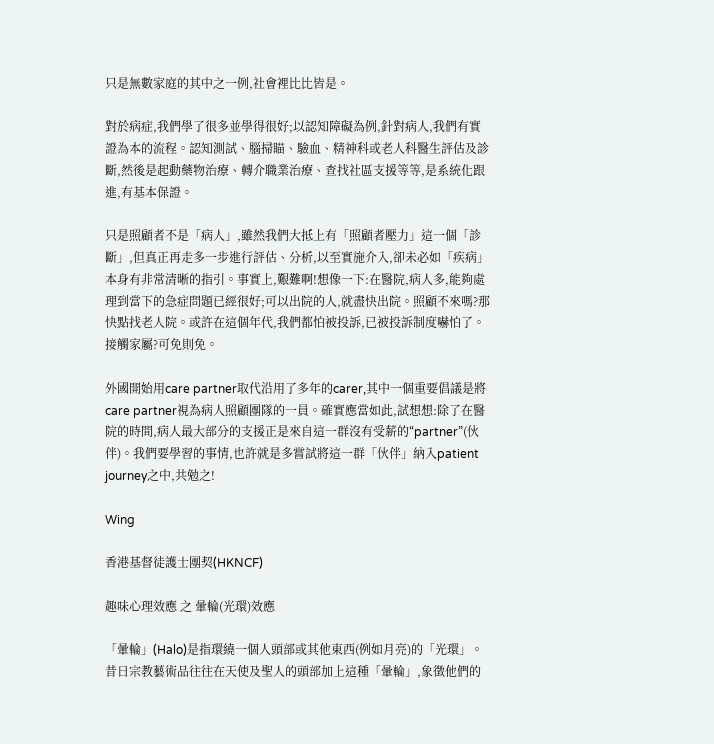只是無數家庭的其中之一例,社會裡比比皆是。

對於病症,我們學了很多並學得很好;以認知障礙為例,針對病人,我們有實證為本的流程。認知測試、腦掃瞄、驗血、精神科或老人科醫生評估及診斷,然後是起動藥物治療、轉介職業治療、查找社區支援等等,是系統化跟進,有基本保證。

只是照顧者不是「病人」,雖然我們大抵上有「照顧者壓力」這一個「診斷」,但真正再走多一步進行評估、分析,以至實施介入,卻未必如「疾病」本身有非常清晰的指引。事實上,艱難啊!想像一下:在醫院,病人多,能夠處理到當下的急症問題已經很好;可以出院的人,就盡快出院。照顧不來嗎?那快點找老人院。或許在這個年代,我們都怕被投訴,已被投訴制度嚇怕了。接觸家屬?可免則免。

外國開始用care partner取代沿用了多年的carer,其中一個重要倡議是將care partner視為病人照顧團隊的一員。確實應當如此,試想想:除了在醫院的時間,病人最大部分的支援正是來自這一群沒有受薪的“partner”(伙伴)。我們要學習的事情,也許就是多嘗試將這一群「伙伴」納入patient journey之中,共勉之!

Wing

香港基督徒護士團契(HKNCF)

趣味心理效應 之 暈輪(光環)效應

「暈輪」(Halo)是指環繞一個人頭部或其他東西(例如月亮)的「光環」。昔日宗教藝術品往往在天使及聖人的頭部加上這種「暈輪」,象徵他們的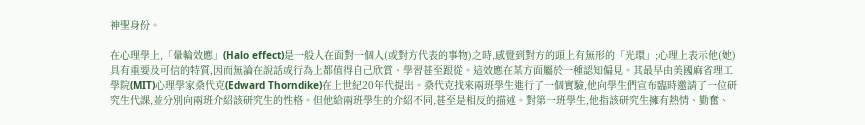神聖身份。

在心理學上,「暈輪效應」(Halo effect)是一般人在面對一個人(或對方代表的事物)之時,感覺到對方的頭上有無形的「光環」;心理上表示他(她)具有重要及可信的特質,因而無論在說話或行為上都值得自己欣賞、學習甚至跟從。這效應在某方面屬於一種認知偏見。其最早由美國麻省理工學院(MIT)心理學家桑代克(Edward Thorndike)在上世紀20年代提出。桑代克找來兩班學生進行了一個實驗,他向學生們宣布臨時邀請了一位研究生代課,並分別向兩班介紹該研究生的性格。但他給兩班學生的介紹不同,甚至是相反的描述。對第一班學生,他指該研究生擁有熱情、勤奮、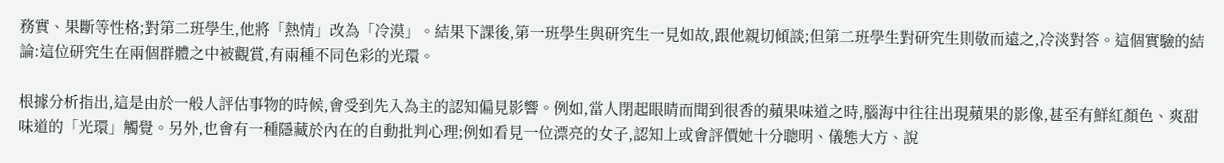務實、果斷等性格;對第二班學生,他將「熱情」改為「冷漠」。結果下課後,第一班學生與研究生一見如故,跟他親切傾談;但第二班學生對研究生則敬而遠之,冷淡對答。這個實驗的結論:這位研究生在兩個群體之中被觀賞,有兩種不同色彩的光環。

根據分析指出,這是由於一般人評估事物的時候,會受到先入為主的認知偏見影響。例如,當人閉起眼睛而聞到很香的蘋果味道之時,腦海中往往出現蘋果的影像,甚至有鮮紅顏色、爽甜味道的「光環」觸覺。另外,也會有一種隱藏於內在的自動批判心理;例如看見一位漂亮的女子,認知上或會評價她十分聰明、儀態大方、說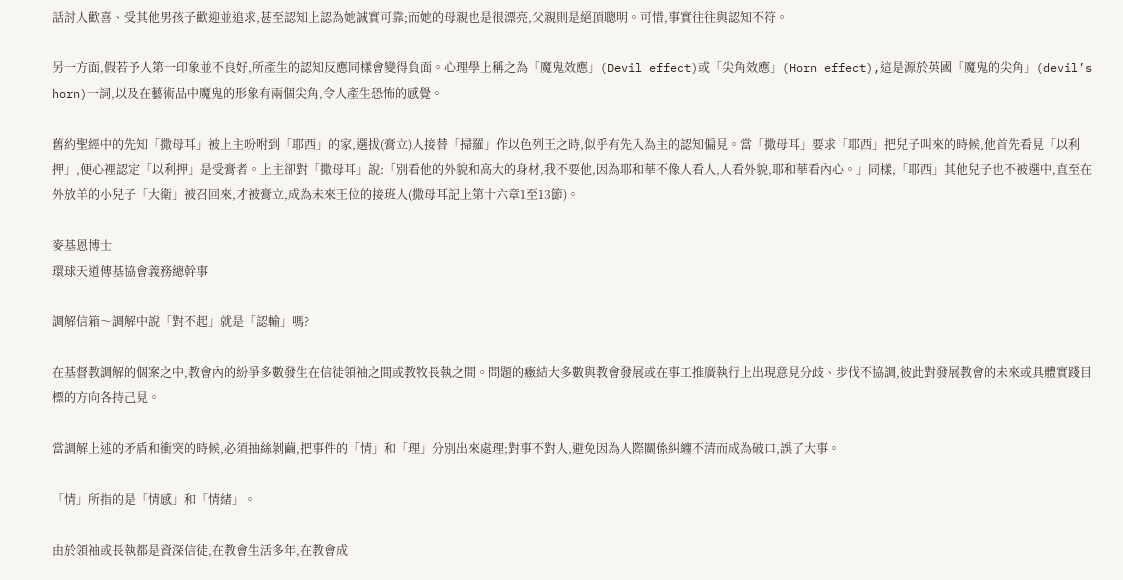話討人歡喜、受其他男孩子歡迎並追求,甚至認知上認為她誠實可靠;而她的母親也是很漂亮,父親則是絕頂聰明。可惜,事實往往與認知不符。

另一方面,假若予人第一印象並不良好,所產生的認知反應同樣會變得負面。心理學上稱之為「魔鬼效應」(Devil effect)或「尖角效應」(Horn effect),這是源於英國「魔鬼的尖角」(devil’s horn)一詞,以及在藝術品中魔鬼的形象有兩個尖角,令人產生恐怖的感覺。

舊約聖經中的先知「撒母耳」被上主吩咐到「耶西」的家,選拔(膏立)人接替「掃羅」作以色列王之時,似乎有先入為主的認知偏見。當「撒母耳」要求「耶西」把兒子叫來的時候,他首先看見「以利押」,便心裡認定「以利押」是受膏者。上主卻對「撒母耳」說:「別看他的外貌和高大的身材,我不要他,因為耶和華不像人看人,人看外貌,耶和華看內心。」同樣,「耶西」其他兒子也不被選中,直至在外放羊的小兒子「大衛」被召回來,才被膏立,成為未來王位的接班人(撒母耳記上第十六章1至13節)。

麥基恩博士
環球天道傳基協會義務總幹事

調解信箱〜調解中說「對不起」就是「認輸」嗎?

在基督教調解的個案之中,教會內的紛爭多數發生在信徒領袖之間或教牧長執之間。問題的癥結大多數與教會發展或在事工推廣執行上出現意見分歧、步伐不協調,彼此對發展教會的未來或具體實踐目標的方向各持己見。

當調解上述的矛盾和衝突的時候,必須抽絲剝繭,把事件的「情」和「理」分別出來處理;對事不對人,避免因為人際關係糾纏不清而成為破口,誤了大事。

「情」所指的是「情感」和「情緒」。

由於領袖或長執都是資深信徒,在教會生活多年,在教會成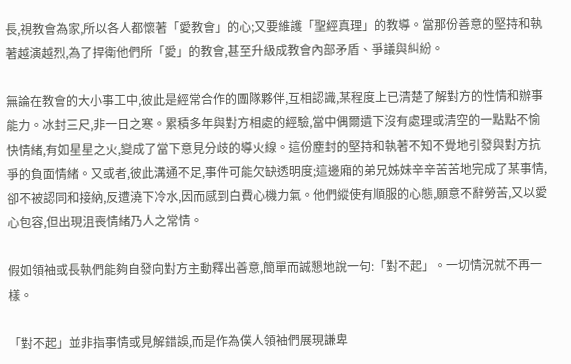長,視教會為家,所以各人都懷著「愛教會」的心;又要維護「聖經真理」的教導。當那份善意的堅持和執著越演越烈,為了捍衛他們所「愛」的教會,甚至升級成教會內部矛盾、爭議與糾紛。

無論在教會的大小事工中,彼此是經常合作的團隊夥伴,互相認識,某程度上已清楚了解對方的性情和辦事能力。冰封三尺,非一日之寒。累積多年與對方相處的經驗,當中偶爾遺下沒有處理或清空的一點點不愉快情緒,有如星星之火,變成了當下意見分歧的導火線。這份塵封的堅持和執著不知不覺地引發與對方抗爭的負面情緒。又或者,彼此溝通不足,事件可能欠缺透明度;這邊廂的弟兄姊妹辛辛苦苦地完成了某事情,卻不被認同和接納,反遭澆下冷水,因而感到白費心機力氣。他們縱使有順服的心態,願意不辭勞苦,又以愛心包容,但出現沮喪情緒乃人之常情。

假如領袖或長執們能夠自發向對方主動釋出善意,簡單而誠懇地說一句:「對不起」。一切情況就不再一樣。

「對不起」並非指事情或見解錯誤,而是作為僕人領袖們展現謙卑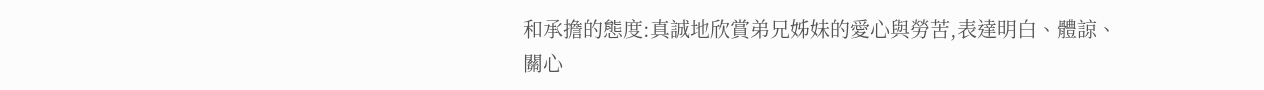和承擔的態度:真誠地欣賞弟兄姊妹的愛心與勞苦,表達明白、體諒、關心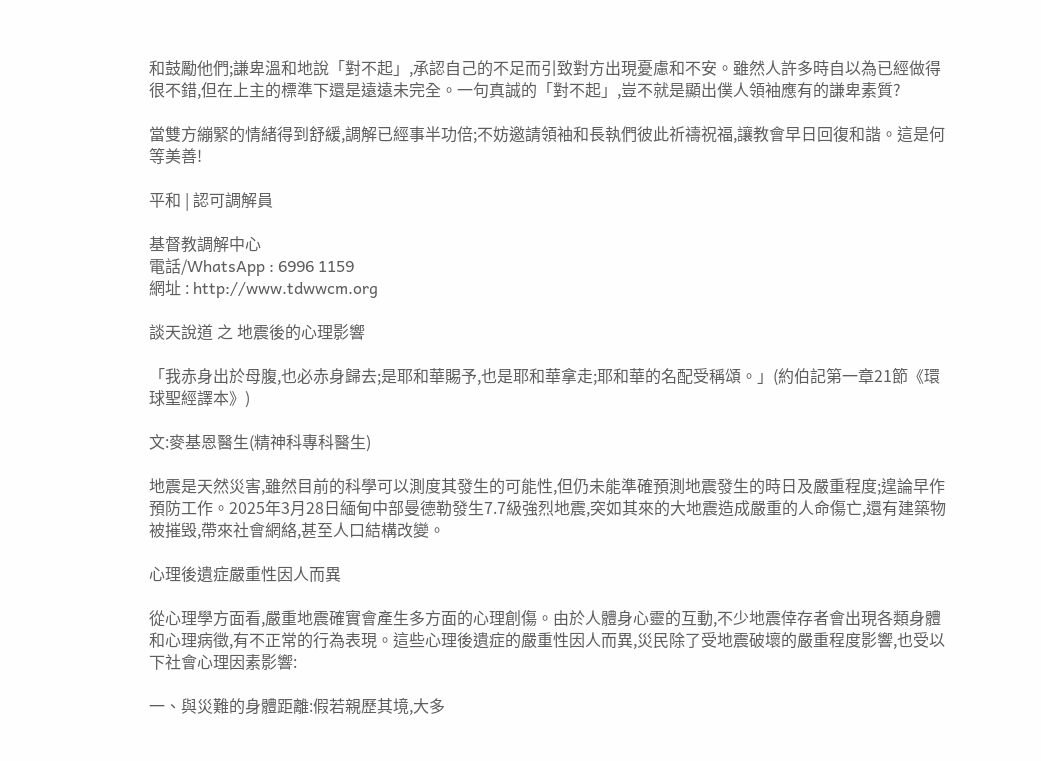和鼓勵他們;謙卑溫和地說「對不起」,承認自己的不足而引致對方出現憂慮和不安。雖然人許多時自以為已經做得很不錯,但在上主的標準下還是遠遠未完全。一句真誠的「對不起」,豈不就是顯出僕人領袖應有的謙卑素質?

當雙方繃緊的情緒得到舒緩,調解已經事半功倍;不妨邀請領袖和長執們彼此祈禱祝福,讓教會早日回復和諧。這是何等美善!

平和 | 認可調解員

基督教調解中心
電話/WhatsApp : 6996 1159
網址 : http://www.tdwwcm.org

談天說道 之 地震後的心理影響

「我赤身出於母腹,也必赤身歸去;是耶和華賜予,也是耶和華拿走;耶和華的名配受稱頌。」(約伯記第一章21節《環球聖經譯本》)

文:麥基恩醫生(精神科專科醫生)

地震是天然災害,雖然目前的科學可以測度其發生的可能性,但仍未能準確預測地震發生的時日及嚴重程度;遑論早作預防工作。2025年3月28日緬甸中部曼德勒發生7.7級強烈地震,突如其來的大地震造成嚴重的人命傷亡,還有建築物被摧毁,帶來社會網絡,甚至人口結構改變。

心理後遺症嚴重性因人而異

從心理學方面看,嚴重地震確實會產生多方面的心理創傷。由於人體身心靈的互動,不少地震倖存者會出現各類身體和心理病徵,有不正常的行為表現。這些心理後遺症的嚴重性因人而異,災民除了受地震破壞的嚴重程度影響,也受以下社會心理因素影響:

一、與災難的身體距離:假若親歷其境,大多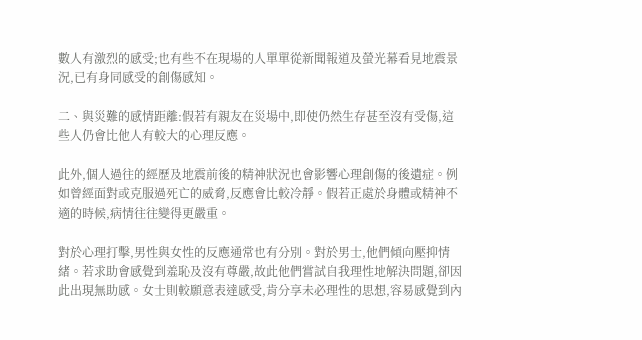數人有激烈的感受;也有些不在現場的人單單從新聞報道及螢光幕看見地震景況,已有身同感受的創傷感知。

二、與災難的感情距離:假若有親友在災場中,即使仍然生存甚至沒有受傷,這些人仍會比他人有較大的心理反應。

此外,個人過往的經歷及地震前後的精神狀況也會影響心理創傷的後遺症。例如曾經面對或克服過死亡的威脅,反應會比較冷靜。假若正處於身體或精神不適的時候,病情往往變得更嚴重。

對於心理打擊,男性與女性的反應通常也有分別。對於男士,他們傾向壓抑情緒。若求助會感覺到羞恥及沒有尊嚴,故此他們嘗試自我理性地解決問題,卻因此出現無助感。女士則較願意表達感受,肯分享未必理性的思想,容易感覺到內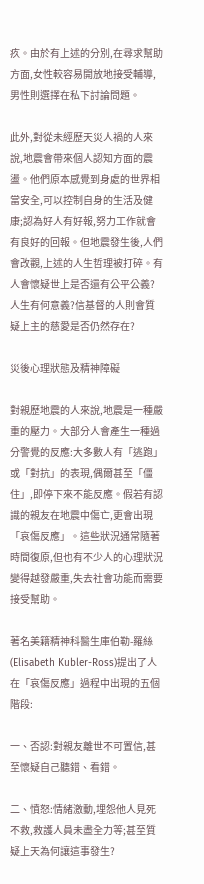疚。由於有上述的分別,在尋求幫助方面,女性較容易開放地接受輔導,男性則選擇在私下討論問題。

此外,對從未經歷天災人禍的人來說,地震會帶來個人認知方面的震盪。他們原本感覺到身處的世界相當安全,可以控制自身的生活及健康;認為好人有好報,努力工作就會有良好的回報。但地震發生後,人們會改觀,上述的人生哲理被打碎。有人會懷疑世上是否還有公平公義?人生有何意義?信基督的人則會質疑上主的慈愛是否仍然存在?

災後心理狀態及精神障礙

對親歷地震的人來說,地震是一種嚴重的壓力。大部分人會產生一種過分警覺的反應:大多數人有「逃跑」或「對抗」的表現,偶爾甚至「僵住」,即停下來不能反應。假若有認識的親友在地震中傷亡,更會出現「哀傷反應」。這些狀況通常隨著時間復原,但也有不少人的心理狀況變得越發嚴重,失去社會功能而需要接受幫助。

著名美籍精神科醫生庫伯勒-羅絲(Elisabeth Kubler-Ross)提出了人在「哀傷反應」過程中出現的五個階段:

一、否認:對親友離世不可置信,甚至懷疑自己聽錯、看錯。

二、憤怒:情緒激動,埋怨他人見死不救,救護人員未盡全力等;甚至質疑上天為何讓這事發生?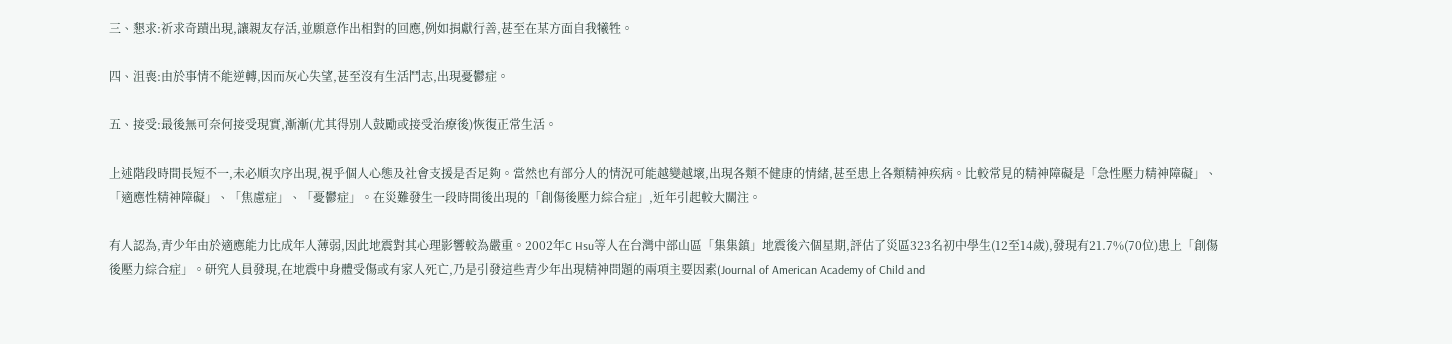三、懇求:祈求奇蹟出現,讓親友存活,並願意作出相對的回應,例如捐獻行善,甚至在某方面自我犧牲。

四、沮喪:由於事情不能逆轉,因而灰心失望,甚至沒有生活鬥志,出現憂鬱症。

五、接受:最後無可奈何接受現實,漸漸(尤其得別人鼓勵或接受治療後)恢復正常生活。

上述階段時間長短不一,未必順次序出現,視乎個人心態及社會支援是否足夠。當然也有部分人的情況可能越變越壞,出現各類不健康的情緒,甚至患上各類精神疾病。比較常見的精神障礙是「急性壓力精神障礙」、「適應性精神障礙」、「焦慮症」、「憂鬱症」。在災難發生一段時間後出現的「創傷後壓力綜合症」,近年引起較大關注。

有人認為,青少年由於適應能力比成年人薄弱,因此地震對其心理影響較為嚴重。2002年C Hsu等人在台灣中部山區「集集鎮」地震後六個星期,評估了災區323名初中學生(12至14歲),發現有21.7%(70位)患上「創傷後壓力綜合症」。研究人員發現,在地震中身體受傷或有家人死亡,乃是引發這些青少年出現精神問題的兩項主要因素(Journal of American Academy of Child and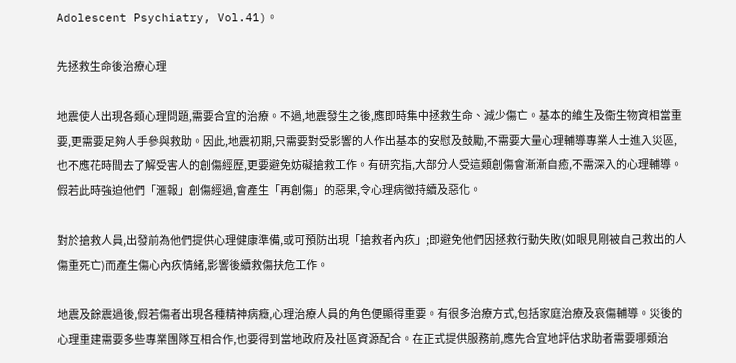Adolescent Psychiatry, Vol.41)。

先拯救生命後治療心理

地震使人出現各類心理問題,需要合宜的治療。不過,地震發生之後,應即時集中拯救生命、減少傷亡。基本的維生及衞生物資相當重要,更需要足夠人手參與救助。因此,地震初期,只需要對受影響的人作出基本的安慰及鼓勵,不需要大量心理輔導專業人士進入災區,也不應花時間去了解受害人的創傷經歷,更要避免妨礙搶救工作。有研究指,大部分人受這類創傷會漸漸自癒,不需深入的心理輔導。假若此時強迫他們「滙報」創傷經過,會產生「再創傷」的惡果,令心理病徵持續及惡化。

對於搶救人員,出發前為他們提供心理健康準備,或可預防出現「搶救者內疚」;即避免他們因拯救行動失敗(如眼見剛被自己救出的人傷重死亡)而產生傷心內疚情緒,影響後續救傷扶危工作。

地震及餘震過後,假若傷者出現各種精神病癥,心理治療人員的角色便顯得重要。有很多治療方式,包括家庭治療及哀傷輔導。災後的心理重建需要多些專業團隊互相合作,也要得到當地政府及社區資源配合。在正式提供服務前,應先合宜地評估求助者需要哪類治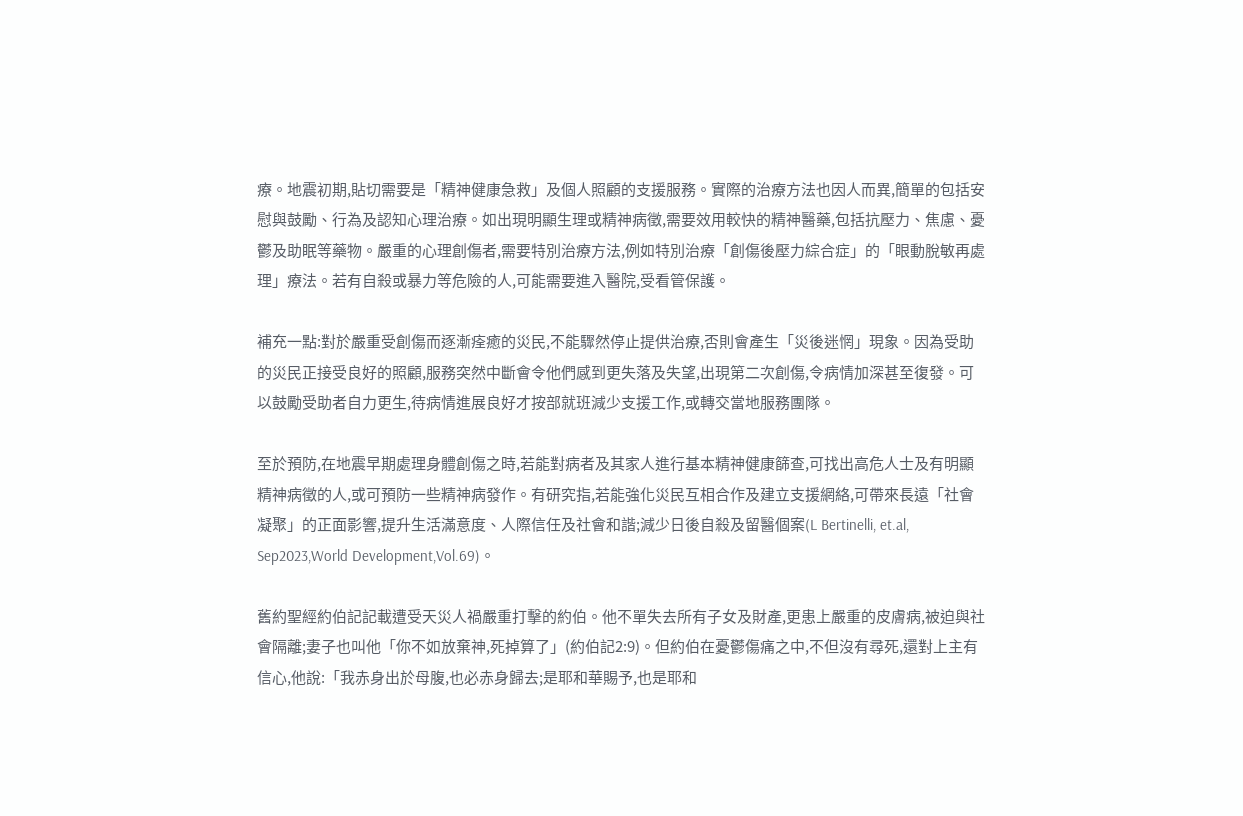療。地震初期,貼切需要是「精神健康急救」及個人照顧的支援服務。實際的治療方法也因人而異,簡單的包括安慰與鼓勵、行為及認知心理治療。如出現明顯生理或精神病徵,需要效用較快的精神醫藥,包括抗壓力、焦慮、憂鬱及助眠等藥物。嚴重的心理創傷者,需要特別治療方法,例如特別治療「創傷後壓力綜合症」的「眼動脫敏再處理」療法。若有自殺或暴力等危險的人,可能需要進入醫院,受看管保護。

補充一點:對於嚴重受創傷而逐漸痊癒的災民,不能驟然停止提供治療,否則會產生「災後迷惘」現象。因為受助的災民正接受良好的照顧,服務突然中斷會令他們感到更失落及失望,出現第二次創傷,令病情加深甚至復發。可以鼓勵受助者自力更生,待病情進展良好才按部就班減少支援工作,或轉交當地服務團隊。

至於預防,在地震早期處理身體創傷之時,若能對病者及其家人進行基本精神健康篩查,可找出高危人士及有明顯精神病徵的人,或可預防一些精神病發作。有研究指,若能強化災民互相合作及建立支援網絡,可帶來長遠「社會凝聚」的正面影響,提升生活滿意度、人際信任及社會和諧;減少日後自殺及留醫個案(L Bertinelli, et.al, Sep2023,World Development,Vol.69)。

舊約聖經約伯記記載遭受天災人禍嚴重打擊的約伯。他不單失去所有子女及財產,更患上嚴重的皮膚病,被迫與社會隔離;妻子也叫他「你不如放棄神,死掉算了」(約伯記2:9)。但約伯在憂鬱傷痛之中,不但沒有尋死,還對上主有信心,他說:「我赤身出於母腹,也必赤身歸去;是耶和華賜予,也是耶和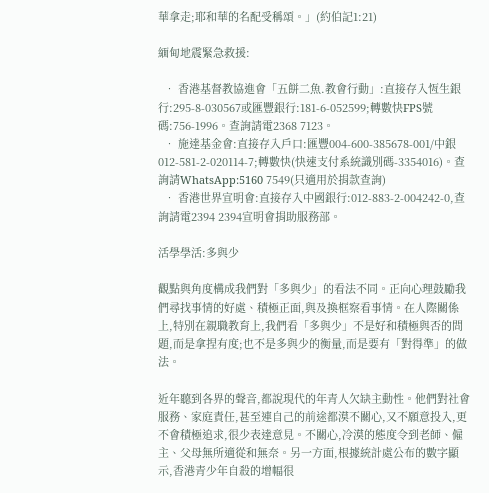華拿走;耶和華的名配受稱頌。」(約伯記1:21)

緬甸地震緊急救援:

  • 香港基督教協進會「五餅二魚.教會行動」:直接存入恆生銀行:295-8-030567或匯豐銀行:181-6-052599;轉數快FPS號碼:756-1996。查詢請電2368 7123。
  • 施達基金會:直接存入戶口:匯豐004-600-385678-001/中銀012-581-2-020114-7;轉數快(快速支付系統識別碼-3354016)。查詢請WhatsApp:5160 7549(只適用於捐款查詢)
  • 香港世界宣明會:直接存入中國銀行:012-883-2-004242-0,查詢請電2394 2394宣明會捐助服務部。

活學學活:多與少

觀點與角度構成我們對「多與少」的看法不同。正向心理鼓勵我們尋找事情的好處、積極正面,與及換框察看事情。在人際關係上,特別在親職教育上,我們看「多與少」不是好和積極與否的問題,而是拿捏有度;也不是多與少的衡量,而是要有「對得準」的做法。

近年聽到各界的聲音,都說現代的年青人欠缺主動性。他們對社會服務、家庭責任,甚至連自己的前途都漠不關心,又不願意投入,更不會積極追求,很少表達意見。不關心,冷漠的態度令到老師、僱主、父母無所適從和無奈。另一方面,根據統計處公布的數字顯示,香港青少年自殺的增幅很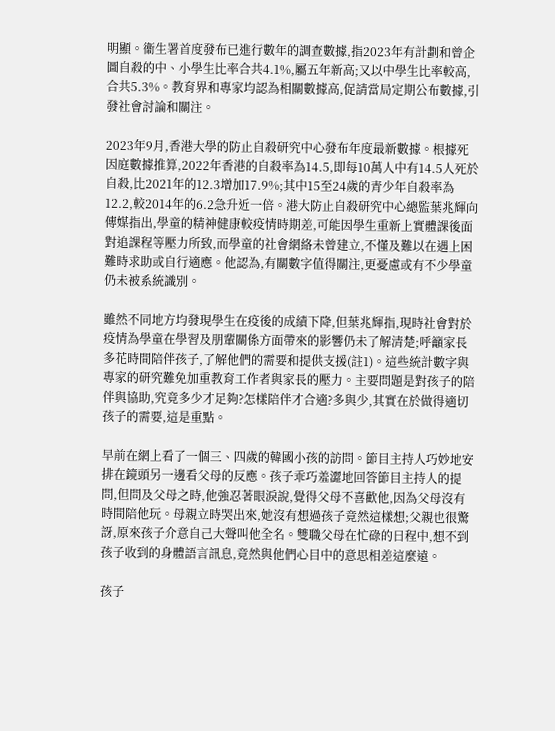明顯。衞生署首度發布已進行數年的調查數據,指2023年有計劃和曾企圖自殺的中、小學生比率合共4.1%,屬五年新高;又以中學生比率較高,合共5.3%。教育界和專家均認為相關數據高,促請當局定期公布數據,引發社會討論和關注。

2023年9月,香港大學的防止自殺研究中心發布年度最新數據。根據死因庭數據推算,2022年香港的自殺率為14.5,即每10萬人中有14.5人死於自殺,比2021年的12.3增加17.9%;其中15至24歲的青少年自殺率為12.2,較2014年的6.2急升近一倍。港大防止自殺研究中心總監葉兆輝向傳媒指出,學童的精神健康較疫情時期差,可能因學生重新上實體課後面對追課程等壓力所致,而學童的社會網絡未曾建立,不懂及難以在遇上困難時求助或自行適應。他認為,有關數字值得關注,更憂慮或有不少學童仍未被系統識別。

雖然不同地方均發現學生在疫後的成績下降,但葉兆輝指,現時社會對於疫情為學童在學習及朋輩關係方面帶來的影響仍未了解清楚;呼籲家長多花時間陪伴孩子,了解他們的需要和提供支援(註1)。這些統計數字與專家的研究難免加重教育工作者與家長的壓力。主要問題是對孩子的陪伴與協助,究竟多少才足夠?怎樣陪伴才合適?多與少,其實在於做得適切孩子的需要,這是重點。

早前在網上看了一個三、四歲的韓國小孩的訪問。節目主持人巧妙地安排在鏡頭另一邊看父母的反應。孩子乖巧羞澀地回答節目主持人的提問,但問及父母之時,他強忍著眼淚說,覺得父母不喜歡他,因為父母沒有時間陪他玩。母親立時哭出來,她沒有想過孩子竟然這樣想;父親也很驚訝,原來孩子介意自己大聲叫他全名。雙職父母在忙碌的日程中,想不到孩子收到的身體語言訊息,竟然與他們心目中的意思相差這麼遠。

孩子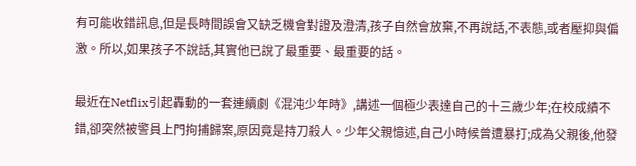有可能收錯訊息,但是長時間誤會又缺乏機會對證及澄清,孩子自然會放棄,不再說話,不表態,或者壓抑與偏激。所以,如果孩子不說話,其實他已說了最重要、最重要的話。

最近在Netflix引起轟動的一套連續劇《混沌少年時》,講述一個極少表達自己的十三歲少年;在校成績不錯,卻突然被警員上門拘捕歸案,原因竟是持刀殺人。少年父親憶述,自己小時候曾遭暴打;成為父親後,他發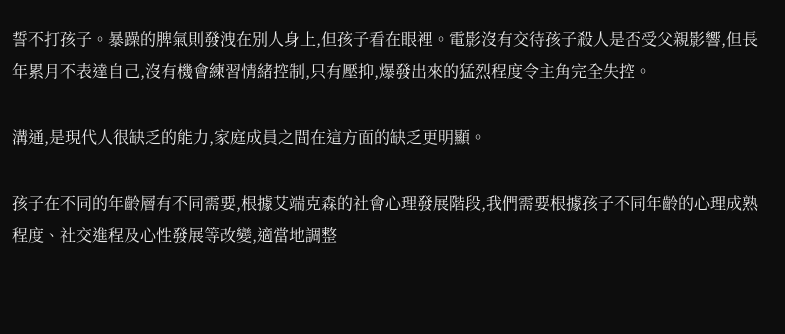誓不打孩子。暴躁的脾氣則發洩在別人身上,但孩子看在眼裡。電影沒有交待孩子殺人是否受父親影響,但長年累月不表達自己,沒有機會練習情緒控制,只有壓抑,爆發出來的猛烈程度令主角完全失控。

溝通,是現代人很缺乏的能力,家庭成員之間在這方面的缺乏更明顯。

孩子在不同的年齡層有不同需要,根據艾端克森的社會心理發展階段,我們需要根據孩子不同年齡的心理成熟程度、社交進程及心性發展等改變,適當地調整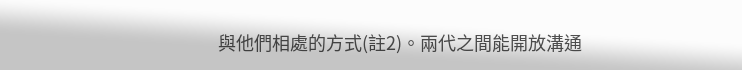與他們相處的方式(註2)。兩代之間能開放溝通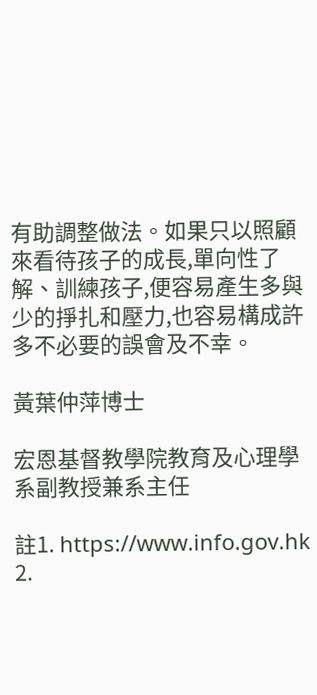有助調整做法。如果只以照顧來看待孩子的成長,單向性了解、訓練孩子,便容易產生多與少的掙扎和壓力,也容易構成許多不必要的誤會及不幸。

黃葉仲萍博士

宏恩基督教學院教育及心理學系副教授兼系主任

註1. https://www.info.gov.hk   2.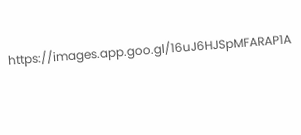https://images.app.goo.gl/16uJ6HJSpMFARAP1A